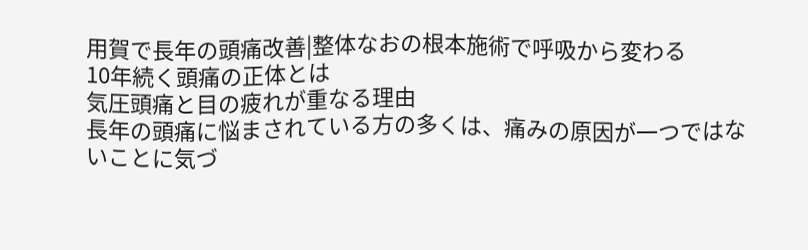用賀で長年の頭痛改善|整体なおの根本施術で呼吸から変わる
10年続く頭痛の正体とは
気圧頭痛と目の疲れが重なる理由
長年の頭痛に悩まされている方の多くは、痛みの原因が一つではないことに気づ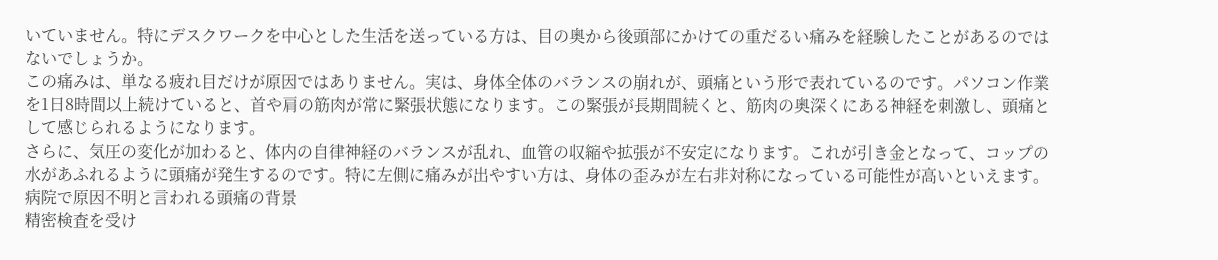いていません。特にデスクワークを中心とした生活を送っている方は、目の奥から後頭部にかけての重だるい痛みを経験したことがあるのではないでしょうか。
この痛みは、単なる疲れ目だけが原因ではありません。実は、身体全体のバランスの崩れが、頭痛という形で表れているのです。パソコン作業を1日8時間以上続けていると、首や肩の筋肉が常に緊張状態になります。この緊張が長期間続くと、筋肉の奥深くにある神経を刺激し、頭痛として感じられるようになります。
さらに、気圧の変化が加わると、体内の自律神経のバランスが乱れ、血管の収縮や拡張が不安定になります。これが引き金となって、コップの水があふれるように頭痛が発生するのです。特に左側に痛みが出やすい方は、身体の歪みが左右非対称になっている可能性が高いといえます。
病院で原因不明と言われる頭痛の背景
精密検査を受け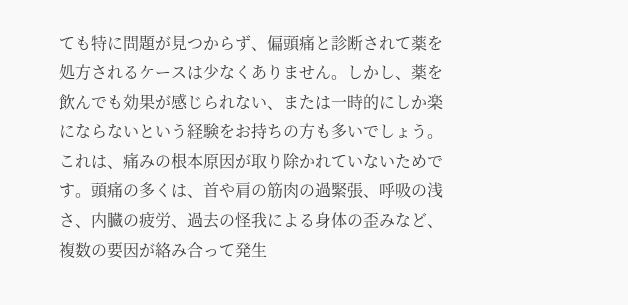ても特に問題が見つからず、偏頭痛と診断されて薬を処方されるケースは少なくありません。しかし、薬を飲んでも効果が感じられない、または一時的にしか楽にならないという経験をお持ちの方も多いでしょう。
これは、痛みの根本原因が取り除かれていないためです。頭痛の多くは、首や肩の筋肉の過緊張、呼吸の浅さ、内臓の疲労、過去の怪我による身体の歪みなど、複数の要因が絡み合って発生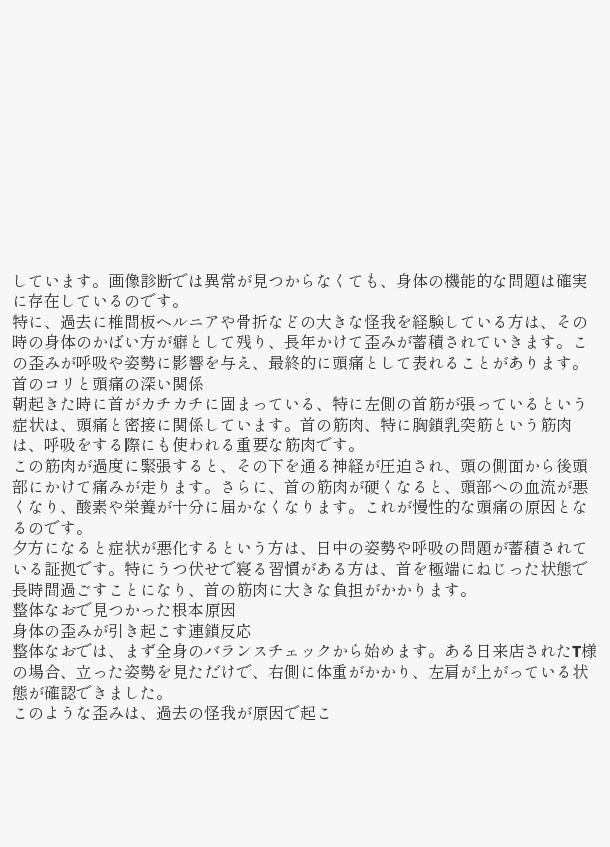しています。画像診断では異常が見つからなくても、身体の機能的な問題は確実に存在しているのです。
特に、過去に椎間板ヘルニアや骨折などの大きな怪我を経験している方は、その時の身体のかばい方が癖として残り、長年かけて歪みが蓄積されていきます。この歪みが呼吸や姿勢に影響を与え、最終的に頭痛として表れることがあります。
首のコリと頭痛の深い関係
朝起きた時に首がカチカチに固まっている、特に左側の首筋が張っているという症状は、頭痛と密接に関係しています。首の筋肉、特に胸鎖乳突筋という筋肉は、呼吸をする際にも使われる重要な筋肉です。
この筋肉が過度に緊張すると、その下を通る神経が圧迫され、頭の側面から後頭部にかけて痛みが走ります。さらに、首の筋肉が硬くなると、頭部への血流が悪くなり、酸素や栄養が十分に届かなくなります。これが慢性的な頭痛の原因となるのです。
夕方になると症状が悪化するという方は、日中の姿勢や呼吸の問題が蓄積されている証拠です。特にうつ伏せで寝る習慣がある方は、首を極端にねじった状態で長時間過ごすことになり、首の筋肉に大きな負担がかかります。
整体なおで見つかった根本原因
身体の歪みが引き起こす連鎖反応
整体なおでは、まず全身のバランスチェックから始めます。ある日来店されたT様の場合、立った姿勢を見ただけで、右側に体重がかかり、左肩が上がっている状態が確認できました。
このような歪みは、過去の怪我が原因で起こ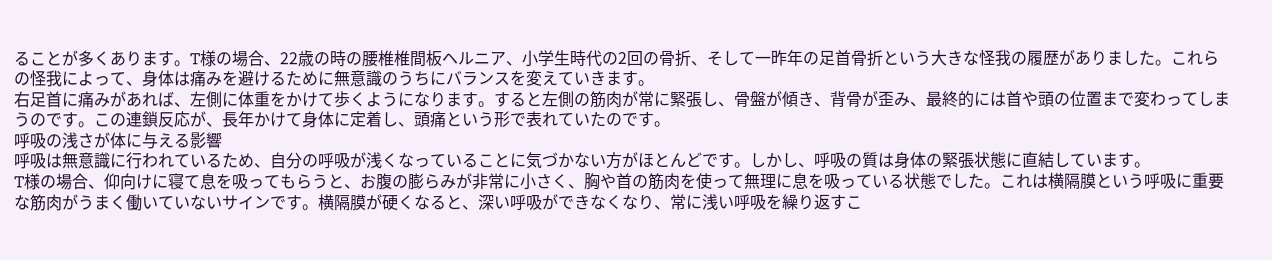ることが多くあります。T様の場合、22歳の時の腰椎椎間板ヘルニア、小学生時代の2回の骨折、そして一昨年の足首骨折という大きな怪我の履歴がありました。これらの怪我によって、身体は痛みを避けるために無意識のうちにバランスを変えていきます。
右足首に痛みがあれば、左側に体重をかけて歩くようになります。すると左側の筋肉が常に緊張し、骨盤が傾き、背骨が歪み、最終的には首や頭の位置まで変わってしまうのです。この連鎖反応が、長年かけて身体に定着し、頭痛という形で表れていたのです。
呼吸の浅さが体に与える影響
呼吸は無意識に行われているため、自分の呼吸が浅くなっていることに気づかない方がほとんどです。しかし、呼吸の質は身体の緊張状態に直結しています。
T様の場合、仰向けに寝て息を吸ってもらうと、お腹の膨らみが非常に小さく、胸や首の筋肉を使って無理に息を吸っている状態でした。これは横隔膜という呼吸に重要な筋肉がうまく働いていないサインです。横隔膜が硬くなると、深い呼吸ができなくなり、常に浅い呼吸を繰り返すこ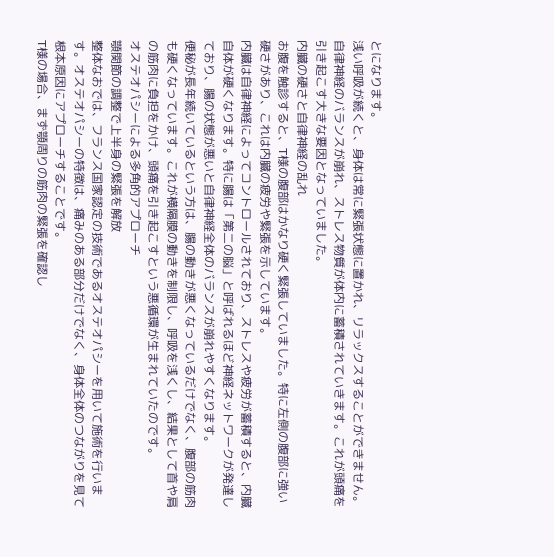とになります。
浅い呼吸が続くと、身体は常に緊張状態に置かれ、リラックスすることができません。自律神経のバランスが崩れ、ストレス物質が体内に蓄積されていきます。これが頭痛を引き起こす大きな要因となっていました。
内臓の硬さと自律神経の乱れ
お腹を触診すると、T様の腹部はかなり硬く緊張していました。特に左側の腹部に強い硬さがあり、これは内臓の疲労や緊張を示しています。
内臓は自律神経によってコントロールされており、ストレスや疲労が蓄積すると、内臓自体が硬くなります。特に腸は「第二の脳」と呼ばれるほど神経ネットワークが発達しており、腸の状態が悪いと自律神経全体のバランスが崩れやすくなります。
便秘が長年続いているという方は、腸の動きが悪くなっているだけでなく、腹部の筋肉も硬くなっています。これが横隔膜の動きを制限し、呼吸を浅くし、結果として首や肩の筋肉に負担をかけ、頭痛を引き起こすという悪循環が生まれていたのです。
オステオパシーによる多角的アプローチ
顎関節の調整で上半身の緊張を解放
整体なおでは、フランス国家認定の技術であるオステオパシーを用いて施術を行います。オステオパシーの特徴は、痛みのある部分だけでなく、身体全体のつながりを見て根本原因にアプローチすることです。
T様の場合、まず顎周りの筋肉の緊張を確認し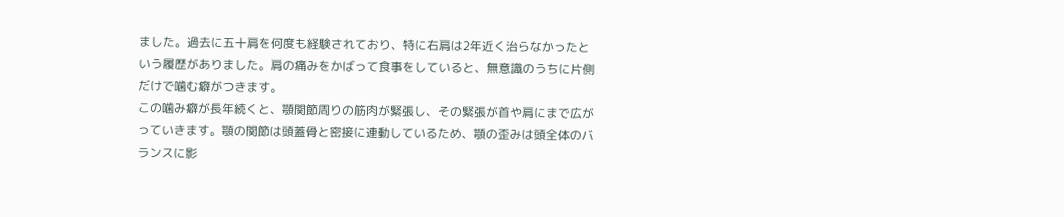ました。過去に五十肩を何度も経験されており、特に右肩は2年近く治らなかったという履歴がありました。肩の痛みをかばって食事をしていると、無意識のうちに片側だけで噛む癖がつきます。
この噛み癖が長年続くと、顎関節周りの筋肉が緊張し、その緊張が首や肩にまで広がっていきます。顎の関節は頭蓋骨と密接に連動しているため、顎の歪みは頭全体のバランスに影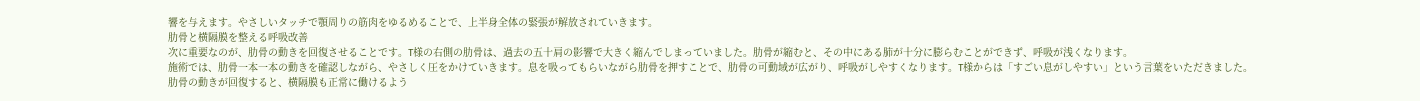響を与えます。やさしいタッチで顎周りの筋肉をゆるめることで、上半身全体の緊張が解放されていきます。
肋骨と横隔膜を整える呼吸改善
次に重要なのが、肋骨の動きを回復させることです。T様の右側の肋骨は、過去の五十肩の影響で大きく縮んでしまっていました。肋骨が縮むと、その中にある肺が十分に膨らむことができず、呼吸が浅くなります。
施術では、肋骨一本一本の動きを確認しながら、やさしく圧をかけていきます。息を吸ってもらいながら肋骨を押すことで、肋骨の可動域が広がり、呼吸がしやすくなります。T様からは「すごい息がしやすい」という言葉をいただきました。
肋骨の動きが回復すると、横隔膜も正常に働けるよう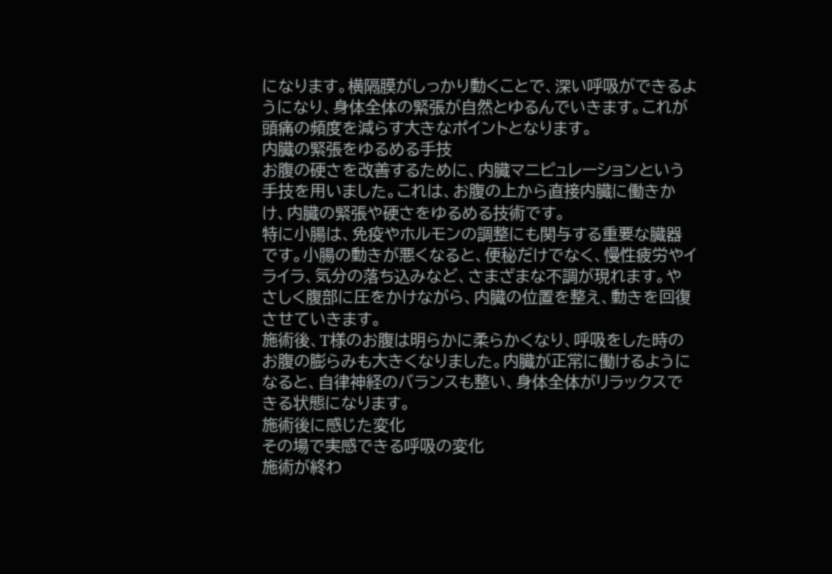になります。横隔膜がしっかり動くことで、深い呼吸ができるようになり、身体全体の緊張が自然とゆるんでいきます。これが頭痛の頻度を減らす大きなポイントとなります。
内臓の緊張をゆるめる手技
お腹の硬さを改善するために、内臓マニピュレーションという手技を用いました。これは、お腹の上から直接内臓に働きかけ、内臓の緊張や硬さをゆるめる技術です。
特に小腸は、免疫やホルモンの調整にも関与する重要な臓器です。小腸の動きが悪くなると、便秘だけでなく、慢性疲労やイライラ、気分の落ち込みなど、さまざまな不調が現れます。やさしく腹部に圧をかけながら、内臓の位置を整え、動きを回復させていきます。
施術後、T様のお腹は明らかに柔らかくなり、呼吸をした時のお腹の膨らみも大きくなりました。内臓が正常に働けるようになると、自律神経のバランスも整い、身体全体がリラックスできる状態になります。
施術後に感じた変化
その場で実感できる呼吸の変化
施術が終わ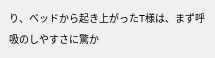り、ベッドから起き上がったT様は、まず呼吸のしやすさに驚か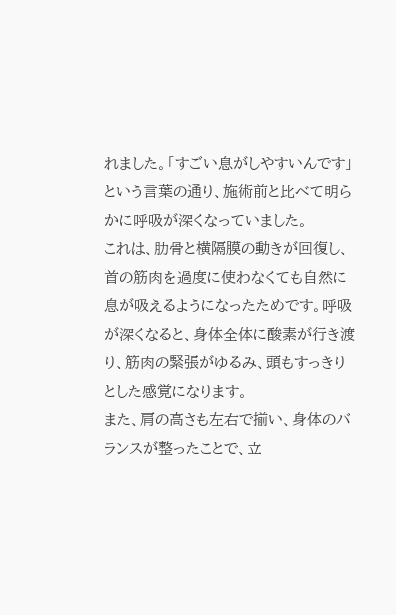れました。「すごい息がしやすいんです」という言葉の通り、施術前と比べて明らかに呼吸が深くなっていました。
これは、肋骨と横隔膜の動きが回復し、首の筋肉を過度に使わなくても自然に息が吸えるようになったためです。呼吸が深くなると、身体全体に酸素が行き渡り、筋肉の緊張がゆるみ、頭もすっきりとした感覚になります。
また、肩の高さも左右で揃い、身体のバランスが整ったことで、立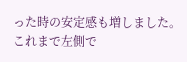った時の安定感も増しました。これまで左側で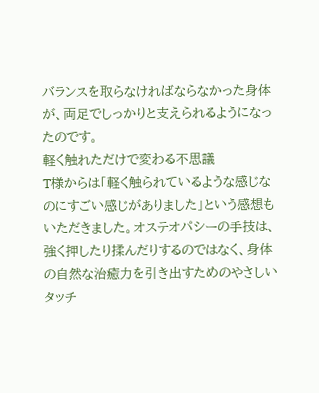バランスを取らなければならなかった身体が、両足でしっかりと支えられるようになったのです。
軽く触れただけで変わる不思議
T様からは「軽く触られているような感じなのにすごい感じがありました」という感想もいただきました。オステオパシーの手技は、強く押したり揉んだりするのではなく、身体の自然な治癒力を引き出すためのやさしいタッチ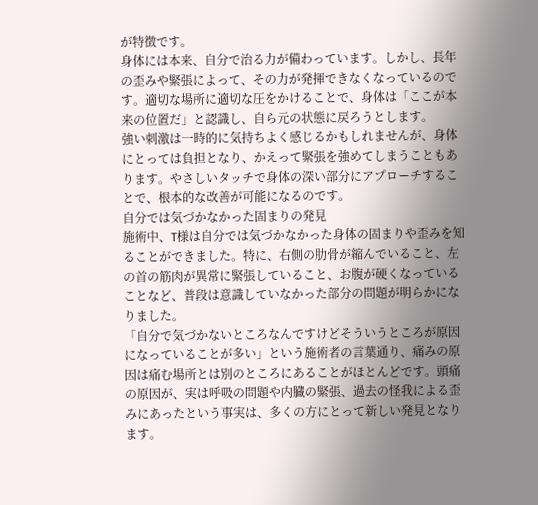が特徴です。
身体には本来、自分で治る力が備わっています。しかし、長年の歪みや緊張によって、その力が発揮できなくなっているのです。適切な場所に適切な圧をかけることで、身体は「ここが本来の位置だ」と認識し、自ら元の状態に戻ろうとします。
強い刺激は一時的に気持ちよく感じるかもしれませんが、身体にとっては負担となり、かえって緊張を強めてしまうこともあります。やさしいタッチで身体の深い部分にアプローチすることで、根本的な改善が可能になるのです。
自分では気づかなかった固まりの発見
施術中、T様は自分では気づかなかった身体の固まりや歪みを知ることができました。特に、右側の肋骨が縮んでいること、左の首の筋肉が異常に緊張していること、お腹が硬くなっていることなど、普段は意識していなかった部分の問題が明らかになりました。
「自分で気づかないところなんですけどそういうところが原因になっていることが多い」という施術者の言葉通り、痛みの原因は痛む場所とは別のところにあることがほとんどです。頭痛の原因が、実は呼吸の問題や内臓の緊張、過去の怪我による歪みにあったという事実は、多くの方にとって新しい発見となります。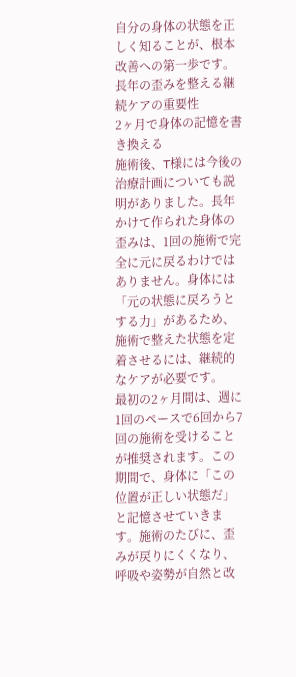自分の身体の状態を正しく知ることが、根本改善への第一歩です。
長年の歪みを整える継続ケアの重要性
2ヶ月で身体の記憶を書き換える
施術後、T様には今後の治療計画についても説明がありました。長年かけて作られた身体の歪みは、1回の施術で完全に元に戻るわけではありません。身体には「元の状態に戻ろうとする力」があるため、施術で整えた状態を定着させるには、継続的なケアが必要です。
最初の2ヶ月間は、週に1回のペースで6回から7回の施術を受けることが推奨されます。この期間で、身体に「この位置が正しい状態だ」と記憶させていきます。施術のたびに、歪みが戻りにくくなり、呼吸や姿勢が自然と改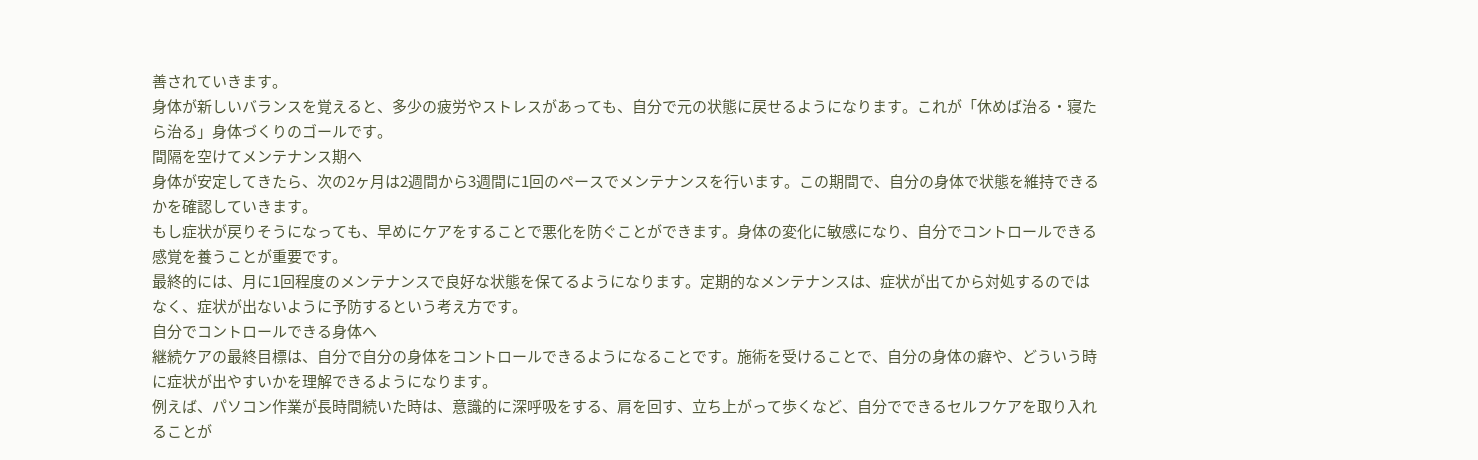善されていきます。
身体が新しいバランスを覚えると、多少の疲労やストレスがあっても、自分で元の状態に戻せるようになります。これが「休めば治る・寝たら治る」身体づくりのゴールです。
間隔を空けてメンテナンス期へ
身体が安定してきたら、次の2ヶ月は2週間から3週間に1回のペースでメンテナンスを行います。この期間で、自分の身体で状態を維持できるかを確認していきます。
もし症状が戻りそうになっても、早めにケアをすることで悪化を防ぐことができます。身体の変化に敏感になり、自分でコントロールできる感覚を養うことが重要です。
最終的には、月に1回程度のメンテナンスで良好な状態を保てるようになります。定期的なメンテナンスは、症状が出てから対処するのではなく、症状が出ないように予防するという考え方です。
自分でコントロールできる身体へ
継続ケアの最終目標は、自分で自分の身体をコントロールできるようになることです。施術を受けることで、自分の身体の癖や、どういう時に症状が出やすいかを理解できるようになります。
例えば、パソコン作業が長時間続いた時は、意識的に深呼吸をする、肩を回す、立ち上がって歩くなど、自分でできるセルフケアを取り入れることが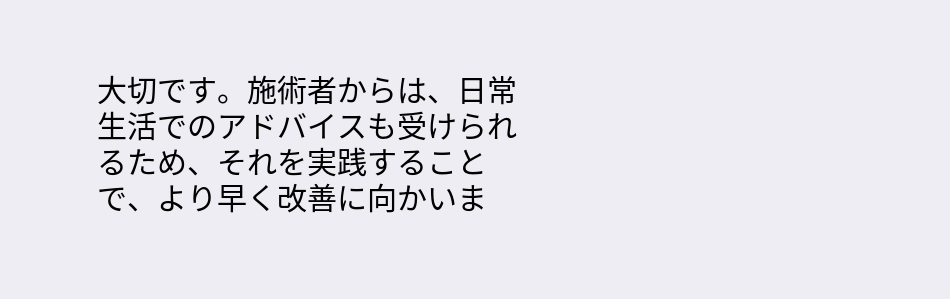大切です。施術者からは、日常生活でのアドバイスも受けられるため、それを実践することで、より早く改善に向かいま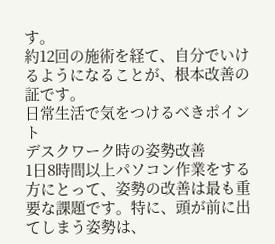す。
約12回の施術を経て、自分でいけるようになることが、根本改善の証です。
日常生活で気をつけるべきポイント
デスクワーク時の姿勢改善
1日8時間以上パソコン作業をする方にとって、姿勢の改善は最も重要な課題です。特に、頭が前に出てしまう姿勢は、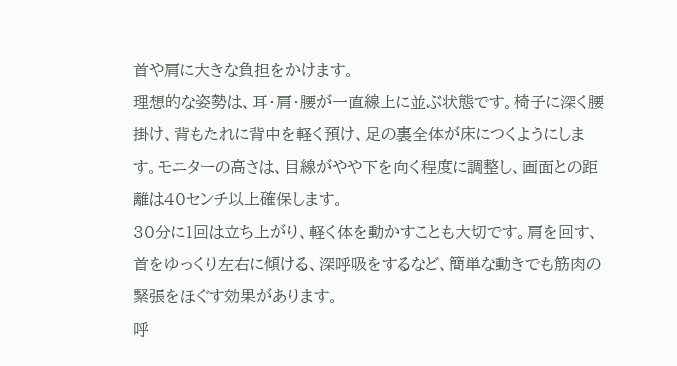首や肩に大きな負担をかけます。
理想的な姿勢は、耳・肩・腰が一直線上に並ぶ状態です。椅子に深く腰掛け、背もたれに背中を軽く預け、足の裏全体が床につくようにします。モニターの高さは、目線がやや下を向く程度に調整し、画面との距離は40センチ以上確保します。
30分に1回は立ち上がり、軽く体を動かすことも大切です。肩を回す、首をゆっくり左右に傾ける、深呼吸をするなど、簡単な動きでも筋肉の緊張をほぐす効果があります。
呼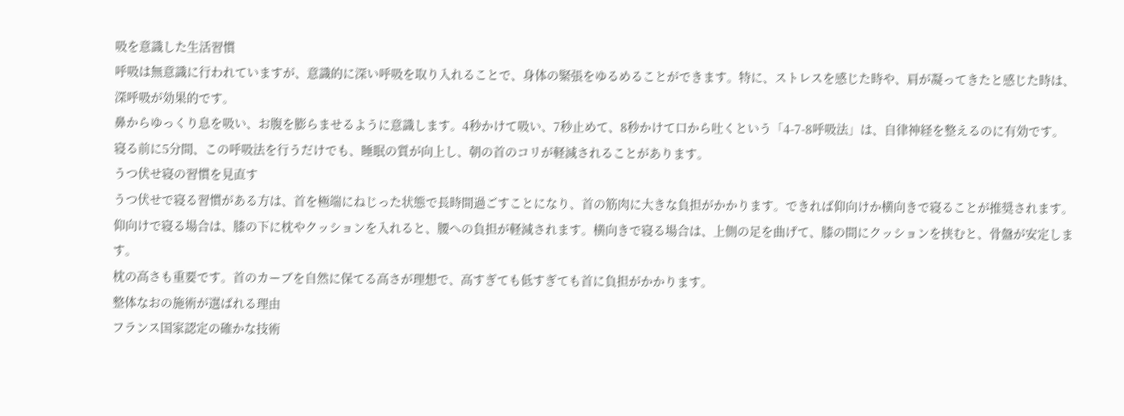吸を意識した生活習慣
呼吸は無意識に行われていますが、意識的に深い呼吸を取り入れることで、身体の緊張をゆるめることができます。特に、ストレスを感じた時や、肩が凝ってきたと感じた時は、深呼吸が効果的です。
鼻からゆっくり息を吸い、お腹を膨らませるように意識します。4秒かけて吸い、7秒止めて、8秒かけて口から吐くという「4-7-8呼吸法」は、自律神経を整えるのに有効です。
寝る前に5分間、この呼吸法を行うだけでも、睡眠の質が向上し、朝の首のコリが軽減されることがあります。
うつ伏せ寝の習慣を見直す
うつ伏せで寝る習慣がある方は、首を極端にねじった状態で長時間過ごすことになり、首の筋肉に大きな負担がかかります。できれば仰向けか横向きで寝ることが推奨されます。
仰向けで寝る場合は、膝の下に枕やクッションを入れると、腰への負担が軽減されます。横向きで寝る場合は、上側の足を曲げて、膝の間にクッションを挟むと、骨盤が安定します。
枕の高さも重要です。首のカーブを自然に保てる高さが理想で、高すぎても低すぎても首に負担がかかります。
整体なおの施術が選ばれる理由
フランス国家認定の確かな技術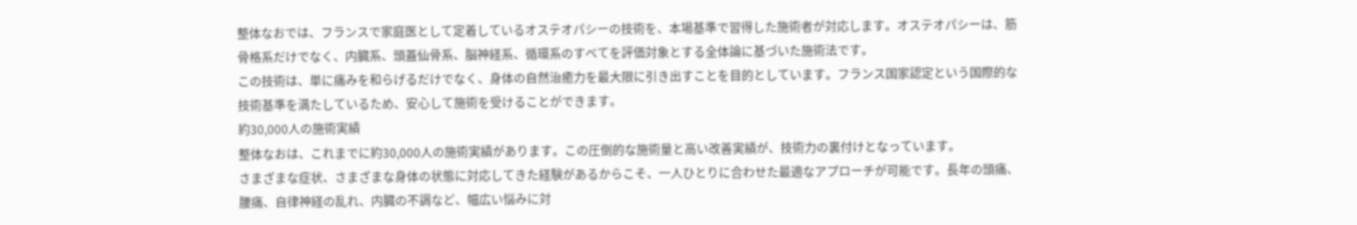整体なおでは、フランスで家庭医として定着しているオステオパシーの技術を、本場基準で習得した施術者が対応します。オステオパシーは、筋骨格系だけでなく、内臓系、頭蓋仙骨系、脳神経系、循環系のすべてを評価対象とする全体論に基づいた施術法です。
この技術は、単に痛みを和らげるだけでなく、身体の自然治癒力を最大限に引き出すことを目的としています。フランス国家認定という国際的な技術基準を満たしているため、安心して施術を受けることができます。
約30,000人の施術実績
整体なおは、これまでに約30,000人の施術実績があります。この圧倒的な施術量と高い改善実績が、技術力の裏付けとなっています。
さまざまな症状、さまざまな身体の状態に対応してきた経験があるからこそ、一人ひとりに合わせた最適なアプローチが可能です。長年の頭痛、腰痛、自律神経の乱れ、内臓の不調など、幅広い悩みに対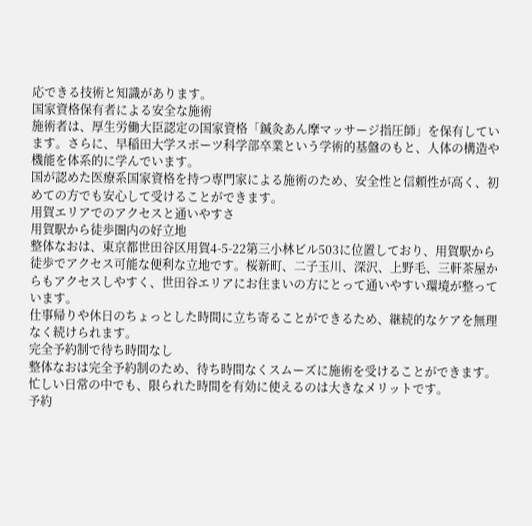応できる技術と知識があります。
国家資格保有者による安全な施術
施術者は、厚生労働大臣認定の国家資格「鍼灸あん摩マッサージ指圧師」を保有しています。さらに、早稲田大学スポーツ科学部卒業という学術的基盤のもと、人体の構造や機能を体系的に学んでいます。
国が認めた医療系国家資格を持つ専門家による施術のため、安全性と信頼性が高く、初めての方でも安心して受けることができます。
用賀エリアでのアクセスと通いやすさ
用賀駅から徒歩圏内の好立地
整体なおは、東京都世田谷区用賀4-5-22第三小林ビル503に位置しており、用賀駅から徒歩でアクセス可能な便利な立地です。桜新町、二子玉川、深沢、上野毛、三軒茶屋からもアクセスしやすく、世田谷エリアにお住まいの方にとって通いやすい環境が整っています。
仕事帰りや休日のちょっとした時間に立ち寄ることができるため、継続的なケアを無理なく続けられます。
完全予約制で待ち時間なし
整体なおは完全予約制のため、待ち時間なくスムーズに施術を受けることができます。忙しい日常の中でも、限られた時間を有効に使えるのは大きなメリットです。
予約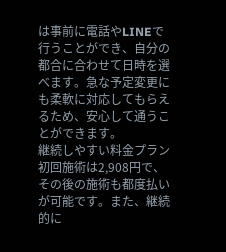は事前に電話やLINEで行うことができ、自分の都合に合わせて日時を選べます。急な予定変更にも柔軟に対応してもらえるため、安心して通うことができます。
継続しやすい料金プラン
初回施術は2,908円で、その後の施術も都度払いが可能です。また、継続的に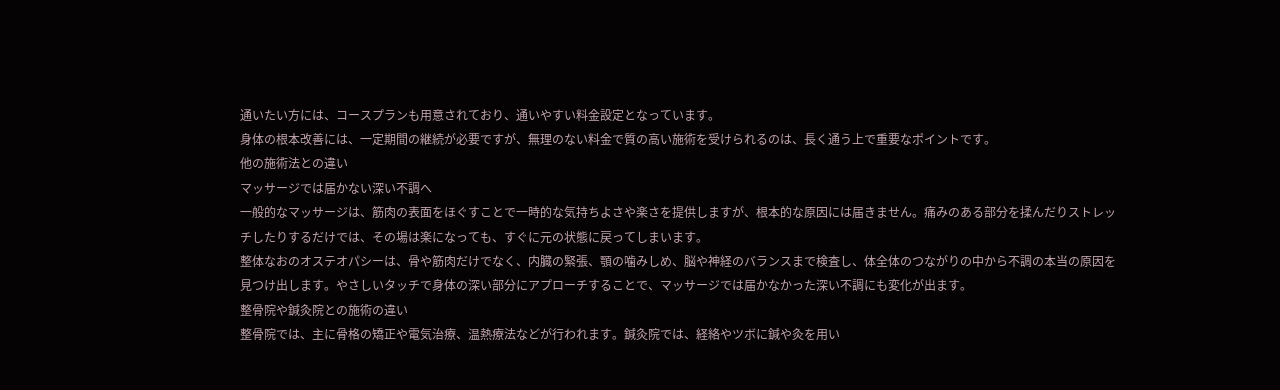通いたい方には、コースプランも用意されており、通いやすい料金設定となっています。
身体の根本改善には、一定期間の継続が必要ですが、無理のない料金で質の高い施術を受けられるのは、長く通う上で重要なポイントです。
他の施術法との違い
マッサージでは届かない深い不調へ
一般的なマッサージは、筋肉の表面をほぐすことで一時的な気持ちよさや楽さを提供しますが、根本的な原因には届きません。痛みのある部分を揉んだりストレッチしたりするだけでは、その場は楽になっても、すぐに元の状態に戻ってしまいます。
整体なおのオステオパシーは、骨や筋肉だけでなく、内臓の緊張、顎の噛みしめ、脳や神経のバランスまで検査し、体全体のつながりの中から不調の本当の原因を見つけ出します。やさしいタッチで身体の深い部分にアプローチすることで、マッサージでは届かなかった深い不調にも変化が出ます。
整骨院や鍼灸院との施術の違い
整骨院では、主に骨格の矯正や電気治療、温熱療法などが行われます。鍼灸院では、経絡やツボに鍼や灸を用い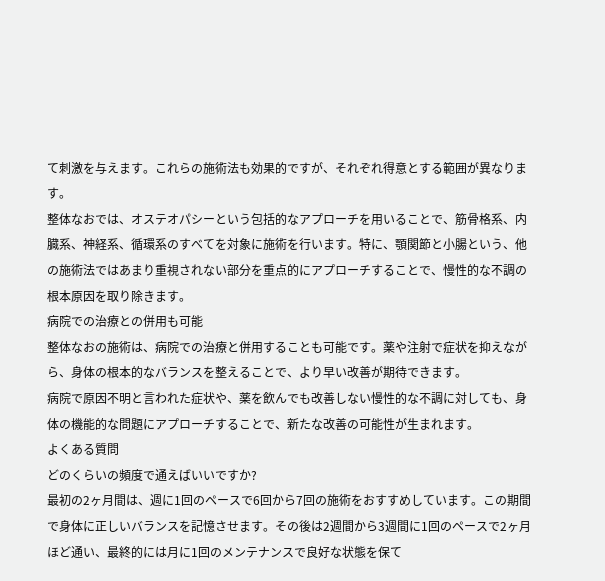て刺激を与えます。これらの施術法も効果的ですが、それぞれ得意とする範囲が異なります。
整体なおでは、オステオパシーという包括的なアプローチを用いることで、筋骨格系、内臓系、神経系、循環系のすべてを対象に施術を行います。特に、顎関節と小腸という、他の施術法ではあまり重視されない部分を重点的にアプローチすることで、慢性的な不調の根本原因を取り除きます。
病院での治療との併用も可能
整体なおの施術は、病院での治療と併用することも可能です。薬や注射で症状を抑えながら、身体の根本的なバランスを整えることで、より早い改善が期待できます。
病院で原因不明と言われた症状や、薬を飲んでも改善しない慢性的な不調に対しても、身体の機能的な問題にアプローチすることで、新たな改善の可能性が生まれます。
よくある質問
どのくらいの頻度で通えばいいですか?
最初の2ヶ月間は、週に1回のペースで6回から7回の施術をおすすめしています。この期間で身体に正しいバランスを記憶させます。その後は2週間から3週間に1回のペースで2ヶ月ほど通い、最終的には月に1回のメンテナンスで良好な状態を保て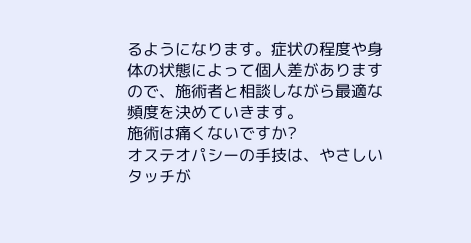るようになります。症状の程度や身体の状態によって個人差がありますので、施術者と相談しながら最適な頻度を決めていきます。
施術は痛くないですか?
オステオパシーの手技は、やさしいタッチが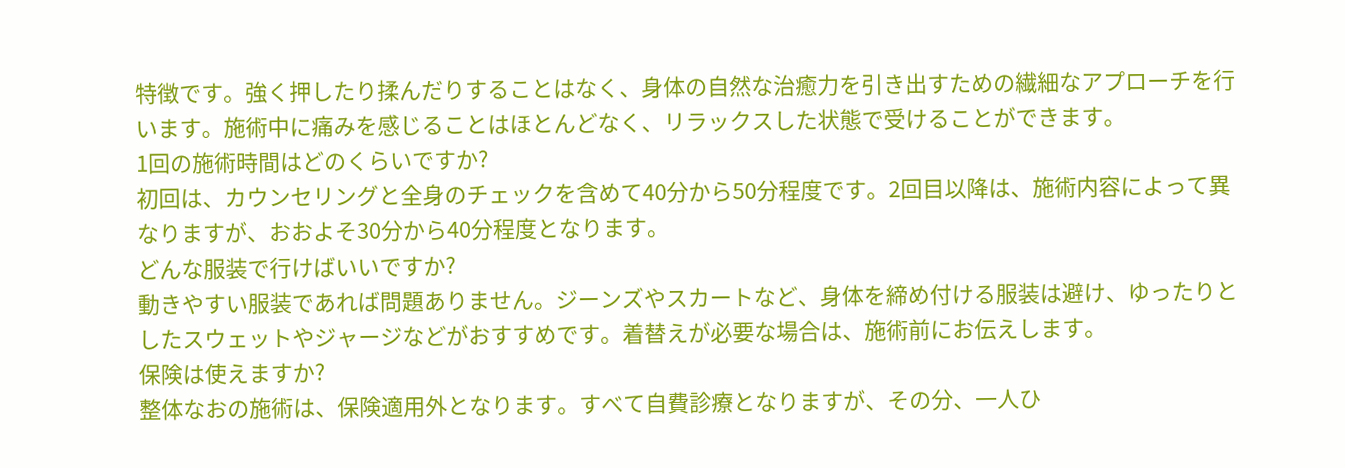特徴です。強く押したり揉んだりすることはなく、身体の自然な治癒力を引き出すための繊細なアプローチを行います。施術中に痛みを感じることはほとんどなく、リラックスした状態で受けることができます。
1回の施術時間はどのくらいですか?
初回は、カウンセリングと全身のチェックを含めて40分から50分程度です。2回目以降は、施術内容によって異なりますが、おおよそ30分から40分程度となります。
どんな服装で行けばいいですか?
動きやすい服装であれば問題ありません。ジーンズやスカートなど、身体を締め付ける服装は避け、ゆったりとしたスウェットやジャージなどがおすすめです。着替えが必要な場合は、施術前にお伝えします。
保険は使えますか?
整体なおの施術は、保険適用外となります。すべて自費診療となりますが、その分、一人ひ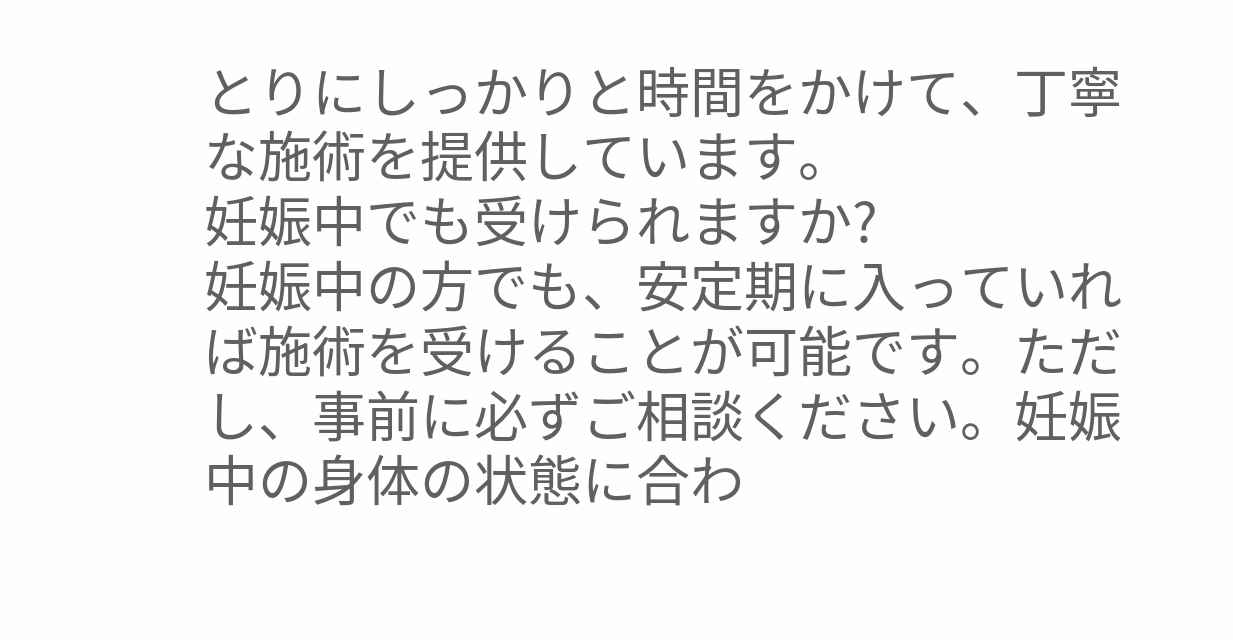とりにしっかりと時間をかけて、丁寧な施術を提供しています。
妊娠中でも受けられますか?
妊娠中の方でも、安定期に入っていれば施術を受けることが可能です。ただし、事前に必ずご相談ください。妊娠中の身体の状態に合わ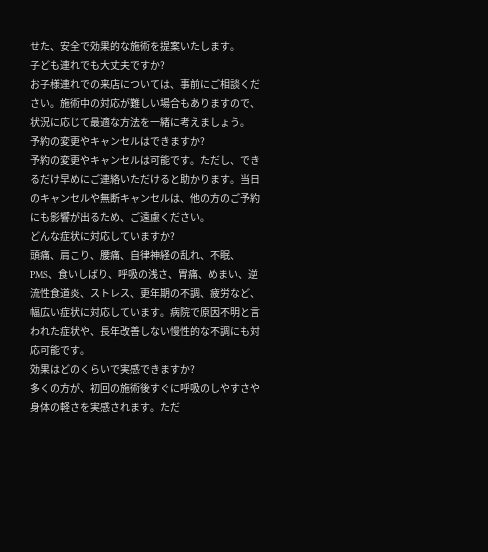せた、安全で効果的な施術を提案いたします。
子ども連れでも大丈夫ですか?
お子様連れでの来店については、事前にご相談ください。施術中の対応が難しい場合もありますので、状況に応じて最適な方法を一緒に考えましょう。
予約の変更やキャンセルはできますか?
予約の変更やキャンセルは可能です。ただし、できるだけ早めにご連絡いただけると助かります。当日のキャンセルや無断キャンセルは、他の方のご予約にも影響が出るため、ご遠慮ください。
どんな症状に対応していますか?
頭痛、肩こり、腰痛、自律神経の乱れ、不眠、PMS、食いしばり、呼吸の浅さ、胃痛、めまい、逆流性食道炎、ストレス、更年期の不調、疲労など、幅広い症状に対応しています。病院で原因不明と言われた症状や、長年改善しない慢性的な不調にも対応可能です。
効果はどのくらいで実感できますか?
多くの方が、初回の施術後すぐに呼吸のしやすさや身体の軽さを実感されます。ただ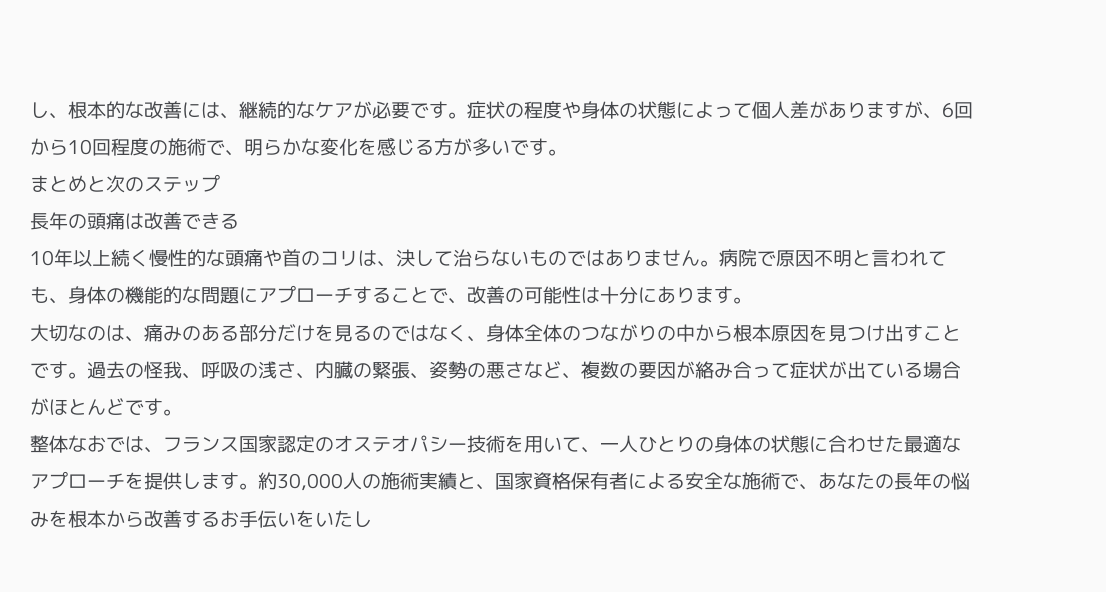し、根本的な改善には、継続的なケアが必要です。症状の程度や身体の状態によって個人差がありますが、6回から10回程度の施術で、明らかな変化を感じる方が多いです。
まとめと次のステップ
長年の頭痛は改善できる
10年以上続く慢性的な頭痛や首のコリは、決して治らないものではありません。病院で原因不明と言われても、身体の機能的な問題にアプローチすることで、改善の可能性は十分にあります。
大切なのは、痛みのある部分だけを見るのではなく、身体全体のつながりの中から根本原因を見つけ出すことです。過去の怪我、呼吸の浅さ、内臓の緊張、姿勢の悪さなど、複数の要因が絡み合って症状が出ている場合がほとんどです。
整体なおでは、フランス国家認定のオステオパシー技術を用いて、一人ひとりの身体の状態に合わせた最適なアプローチを提供します。約30,000人の施術実績と、国家資格保有者による安全な施術で、あなたの長年の悩みを根本から改善するお手伝いをいたし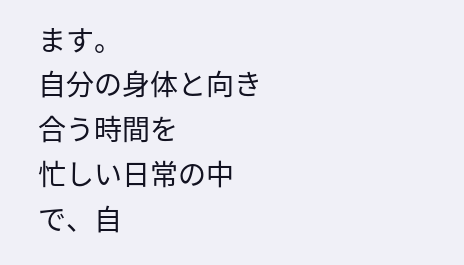ます。
自分の身体と向き合う時間を
忙しい日常の中で、自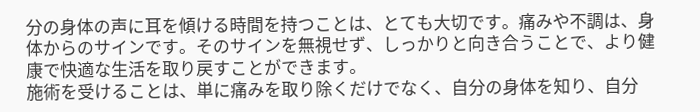分の身体の声に耳を傾ける時間を持つことは、とても大切です。痛みや不調は、身体からのサインです。そのサインを無視せず、しっかりと向き合うことで、より健康で快適な生活を取り戻すことができます。
施術を受けることは、単に痛みを取り除くだけでなく、自分の身体を知り、自分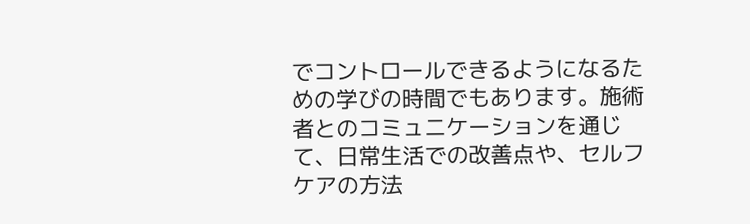でコントロールできるようになるための学びの時間でもあります。施術者とのコミュニケーションを通じて、日常生活での改善点や、セルフケアの方法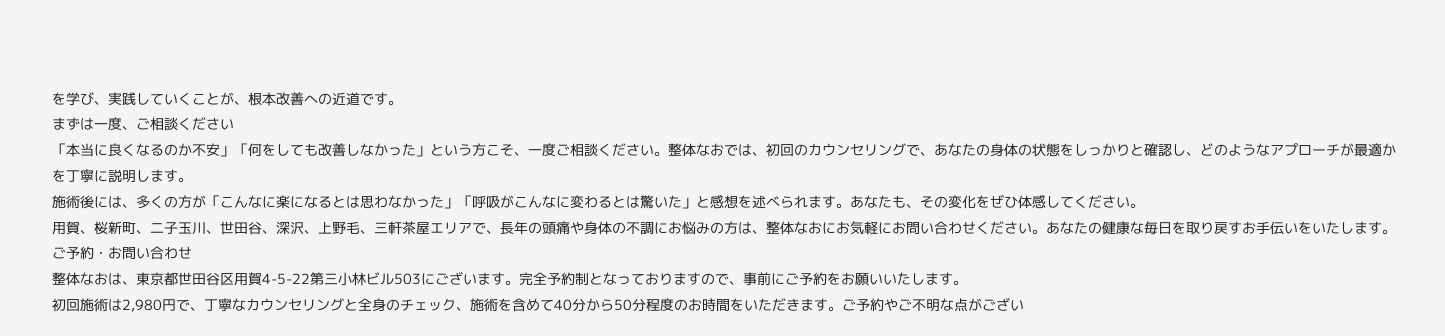を学び、実践していくことが、根本改善への近道です。
まずは一度、ご相談ください
「本当に良くなるのか不安」「何をしても改善しなかった」という方こそ、一度ご相談ください。整体なおでは、初回のカウンセリングで、あなたの身体の状態をしっかりと確認し、どのようなアプローチが最適かを丁寧に説明します。
施術後には、多くの方が「こんなに楽になるとは思わなかった」「呼吸がこんなに変わるとは驚いた」と感想を述べられます。あなたも、その変化をぜひ体感してください。
用賀、桜新町、二子玉川、世田谷、深沢、上野毛、三軒茶屋エリアで、長年の頭痛や身体の不調にお悩みの方は、整体なおにお気軽にお問い合わせください。あなたの健康な毎日を取り戻すお手伝いをいたします。
ご予約・お問い合わせ
整体なおは、東京都世田谷区用賀4-5-22第三小林ビル503にございます。完全予約制となっておりますので、事前にご予約をお願いいたします。
初回施術は2,980円で、丁寧なカウンセリングと全身のチェック、施術を含めて40分から50分程度のお時間をいただきます。ご予約やご不明な点がござい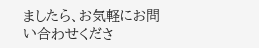ましたら、お気軽にお問い合わせくださ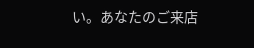い。あなたのご来店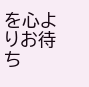を心よりお待ち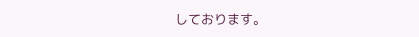しております。